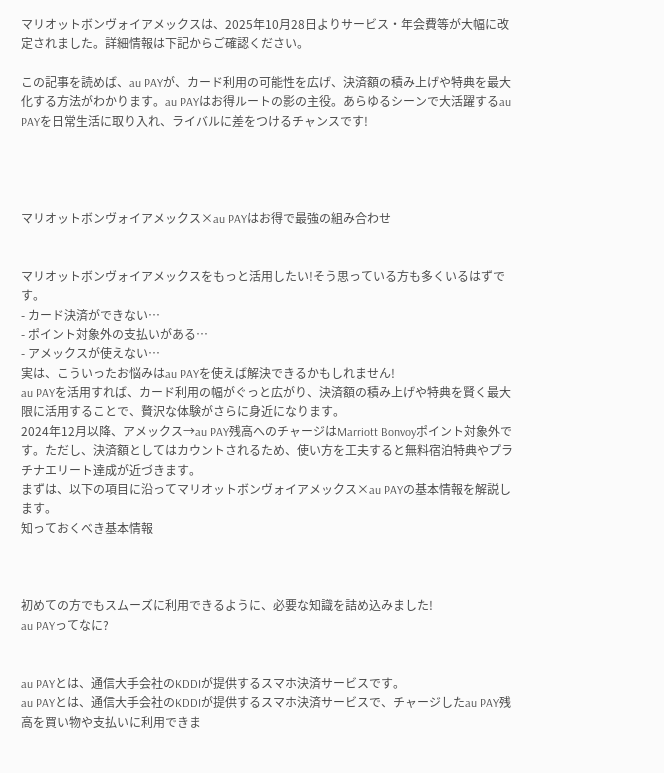マリオットボンヴォイアメックスは、2025年10月28日よりサービス・年会費等が大幅に改定されました。詳細情報は下記からご確認ください。

この記事を読めば、au PAYが、カード利用の可能性を広げ、決済額の積み上げや特典を最大化する方法がわかります。au PAYはお得ルートの影の主役。あらゆるシーンで大活躍するau PAYを日常生活に取り入れ、ライバルに差をつけるチャンスです!




マリオットボンヴォイアメックス×au PAYはお得で最強の組み合わせ


マリオットボンヴォイアメックスをもっと活用したい!そう思っている方も多くいるはずです。
- カード決済ができない…
- ポイント対象外の支払いがある…
- アメックスが使えない…
実は、こういったお悩みはau PAYを使えば解決できるかもしれません!
au PAYを活用すれば、カード利用の幅がぐっと広がり、決済額の積み上げや特典を賢く最大限に活用することで、贅沢な体験がさらに身近になります。
2024年12月以降、アメックス→au PAY残高へのチャージはMarriott Bonvoyポイント対象外です。ただし、決済額としてはカウントされるため、使い方を工夫すると無料宿泊特典やプラチナエリート達成が近づきます。
まずは、以下の項目に沿ってマリオットボンヴォイアメックス×au PAYの基本情報を解説します。
知っておくべき基本情報



初めての方でもスムーズに利用できるように、必要な知識を詰め込みました!
au PAYってなに?


au PAYとは、通信大手会社のKDDIが提供するスマホ決済サービスです。
au PAYとは、通信大手会社のKDDIが提供するスマホ決済サービスで、チャージしたau PAY残高を買い物や支払いに利用できま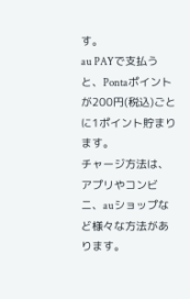す。
au PAYで支払うと、Pontaポイントが200円(税込)ごとに1ポイント貯まります。
チャージ方法は、アプリやコンビニ、auショップなど様々な方法があります。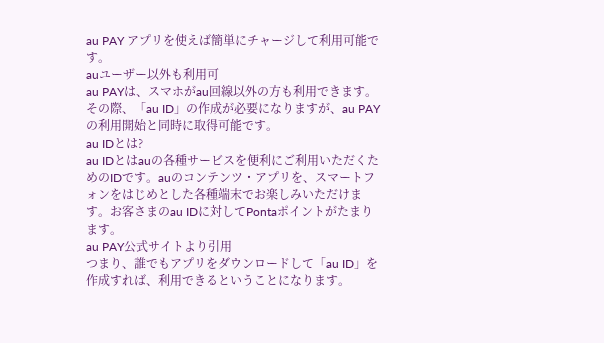au PAY アプリを使えば簡単にチャージして利用可能です。
auユーザー以外も利用可
au PAYは、スマホがau回線以外の方も利用できます。
その際、「au ID」の作成が必要になりますが、au PAYの利用開始と同時に取得可能です。
au IDとは?
au IDとはauの各種サービスを便利にご利用いただくためのIDです。auのコンテンツ・アプリを、スマートフォンをはじめとした各種端末でお楽しみいただけます。お客さまのau IDに対してPontaポイントがたまります。
au PAY公式サイトより引用
つまり、誰でもアプリをダウンロードして「au ID」を作成すれば、利用できるということになります。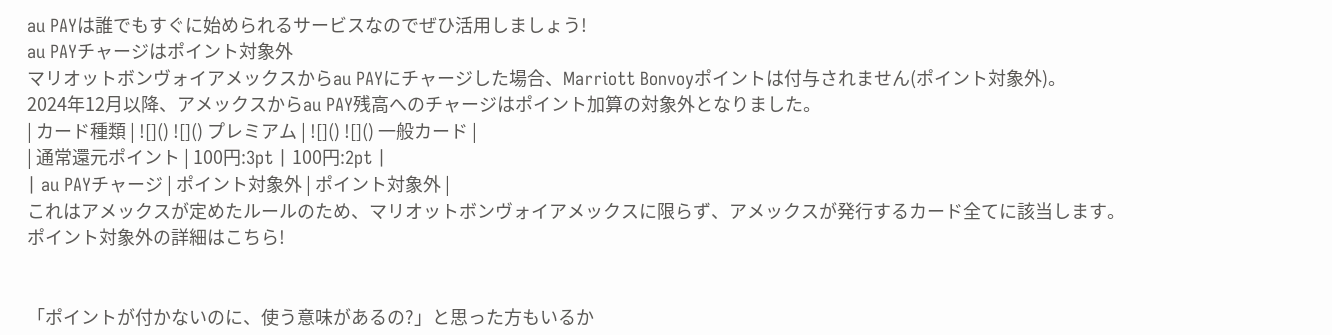au PAYは誰でもすぐに始められるサービスなのでぜひ活用しましょう!
au PAYチャージはポイント対象外
マリオットボンヴォイアメックスからau PAYにチャージした場合、Marriott Bonvoyポイントは付与されません(ポイント対象外)。
2024年12月以降、アメックスからau PAY残高へのチャージはポイント加算の対象外となりました。
| カード種類 | ![]() ![]() プレミアム | ![]() ![]() 一般カード |
| 通常還元ポイント | 100円:3pt | 100円:2pt |
| au PAYチャージ | ポイント対象外 | ポイント対象外 |
これはアメックスが定めたルールのため、マリオットボンヴォイアメックスに限らず、アメックスが発行するカード全てに該当します。
ポイント対象外の詳細はこちら!


「ポイントが付かないのに、使う意味があるの?」と思った方もいるか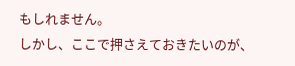もしれません。
しかし、ここで押さえておきたいのが、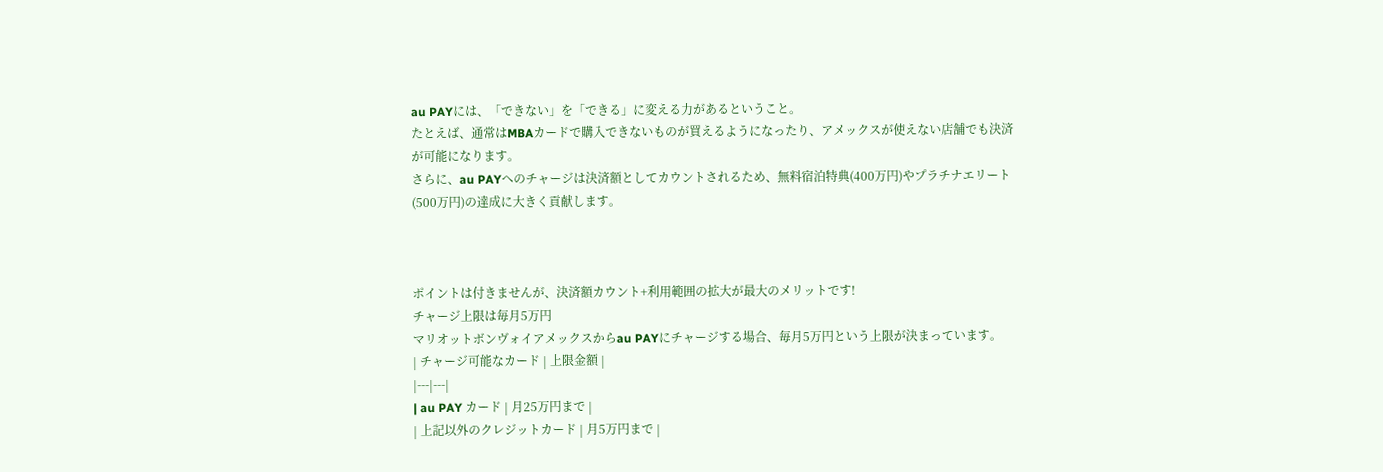au PAYには、「できない」を「できる」に変える力があるということ。
たとえば、通常はMBAカードで購入できないものが買えるようになったり、アメックスが使えない店舗でも決済が可能になります。
さらに、au PAYへのチャージは決済額としてカウントされるため、無料宿泊特典(400万円)やプラチナエリート(500万円)の達成に大きく貢献します。



ポイントは付きませんが、決済額カウント+利用範囲の拡大が最大のメリットです!
チャージ上限は毎月5万円
マリオットボンヴォイアメックスからau PAYにチャージする場合、毎月5万円という上限が決まっています。
| チャージ可能なカード | 上限金額 |
|---|---|
| au PAY カード | 月25万円まで |
| 上記以外のクレジットカード | 月5万円まで |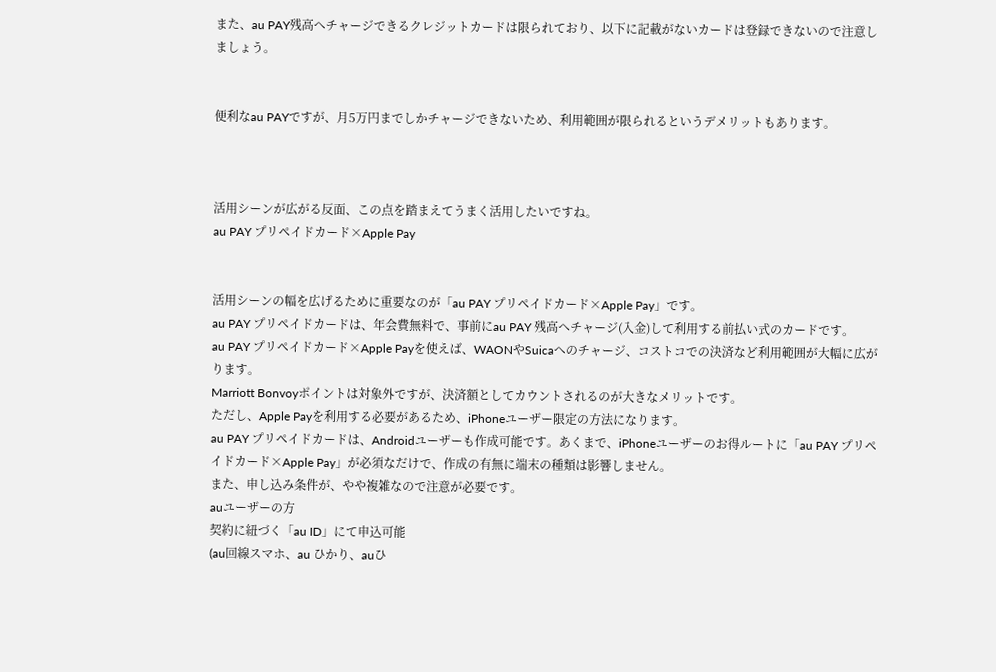また、au PAY残高へチャージできるクレジットカードは限られており、以下に記載がないカードは登録できないので注意しましょう。


便利なau PAYですが、月5万円までしかチャージできないため、利用範囲が限られるというデメリットもあります。



活用シーンが広がる反面、この点を踏まえてうまく活用したいですね。
au PAY プリペイドカード×Apple Pay


活用シーンの幅を広げるために重要なのが「au PAY プリペイドカード×Apple Pay」です。
au PAY プリペイドカードは、年会費無料で、事前にau PAY 残高へチャージ(入金)して利用する前払い式のカードです。
au PAY プリペイドカード×Apple Payを使えば、WAONやSuicaへのチャージ、コストコでの決済など利用範囲が大幅に広がります。
Marriott Bonvoyポイントは対象外ですが、決済額としてカウントされるのが大きなメリットです。
ただし、Apple Payを利用する必要があるため、iPhoneユーザー限定の方法になります。
au PAY プリペイドカードは、Androidユーザーも作成可能です。あくまで、iPhoneユーザーのお得ルートに「au PAY プリペイドカード×Apple Pay」が必須なだけで、作成の有無に端末の種類は影響しません。
また、申し込み条件が、やや複雑なので注意が必要です。
auユーザーの方
契約に紐づく「au ID」にて申込可能
(au回線スマホ、au ひかり、auひ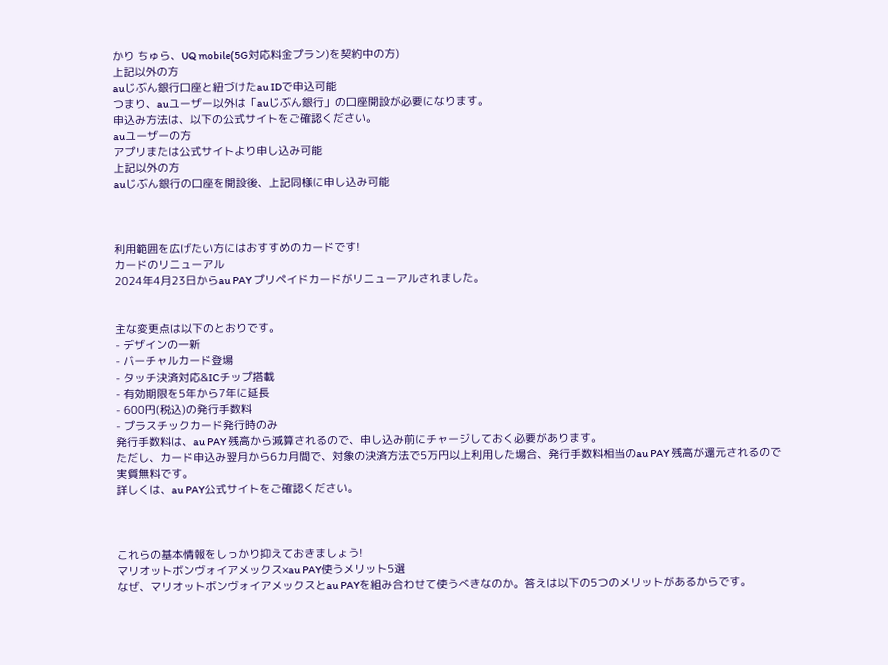かり ちゅら、UQ mobile(5G対応料金プラン)を契約中の方)
上記以外の方
auじぶん銀行口座と紐づけたau IDで申込可能
つまり、auユーザー以外は「auじぶん銀行」の口座開設が必要になります。
申込み方法は、以下の公式サイトをご確認ください。
auユーザーの方
アプリまたは公式サイトより申し込み可能
上記以外の方
auじぶん銀行の口座を開設後、上記同様に申し込み可能



利用範囲を広げたい方にはおすすめのカードです!
カードのリニューアル
2024年4月23日からau PAY プリペイドカードがリニューアルされました。


主な変更点は以下のとおりです。
- デザインの一新
- バーチャルカード登場
- タッチ決済対応&ICチップ搭載
- 有効期限を5年から7年に延長
- 600円(税込)の発行手数料
- プラスチックカード発行時のみ
発行手数料は、au PAY 残高から減算されるので、申し込み前にチャージしておく必要があります。
ただし、カード申込み翌月から6カ月間で、対象の決済方法で5万円以上利用した場合、発行手数料相当のau PAY 残高が還元されるので実質無料です。
詳しくは、au PAY公式サイトをご確認ください。



これらの基本情報をしっかり抑えておきましょう!
マリオットボンヴォイアメックス×au PAY使うメリット5選
なぜ、マリオットボンヴォイアメックスとau PAYを組み合わせて使うべきなのか。答えは以下の5つのメリットがあるからです。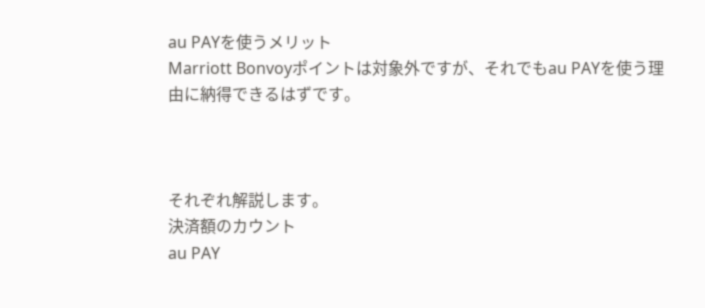au PAYを使うメリット
Marriott Bonvoyポイントは対象外ですが、それでもau PAYを使う理由に納得できるはずです。



それぞれ解説します。
決済額のカウント
au PAY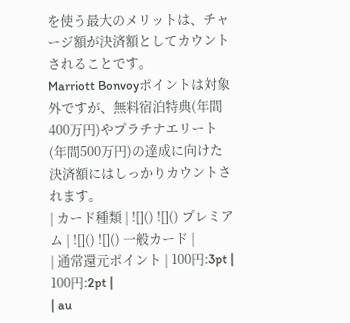を使う最大のメリットは、チャージ額が決済額としてカウントされることです。
Marriott Bonvoyポイントは対象外ですが、無料宿泊特典(年間400万円)やプラチナエリート(年間500万円)の達成に向けた決済額にはしっかりカウントされます。
| カード種類 | ![]() ![]() プレミアム | ![]() ![]() 一般カード |
| 通常還元ポイント | 100円:3pt | 100円:2pt |
| au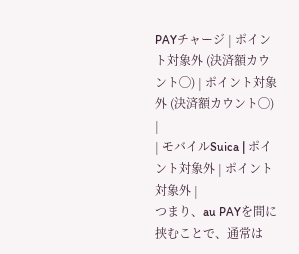PAYチャージ | ポイント対象外 (決済額カウント◯) | ポイント対象外 (決済額カウント◯) |
| モバイルSuica | ポイント対象外 | ポイント対象外 |
つまり、au PAYを間に挟むことで、通常は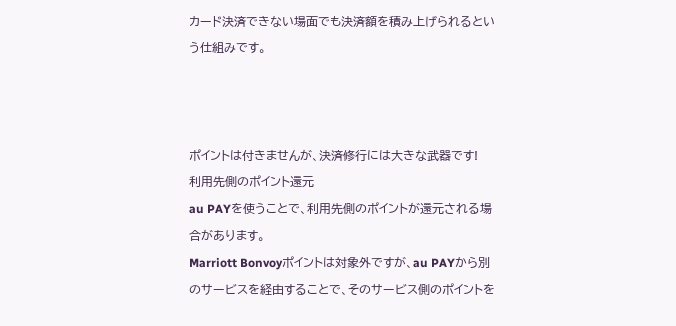カード決済できない場面でも決済額を積み上げられるという仕組みです。



ポイントは付きませんが、決済修行には大きな武器です!
利用先側のポイント還元
au PAYを使うことで、利用先側のポイントが還元される場合があります。
Marriott Bonvoyポイントは対象外ですが、au PAYから別のサービスを経由することで、そのサービス側のポイントを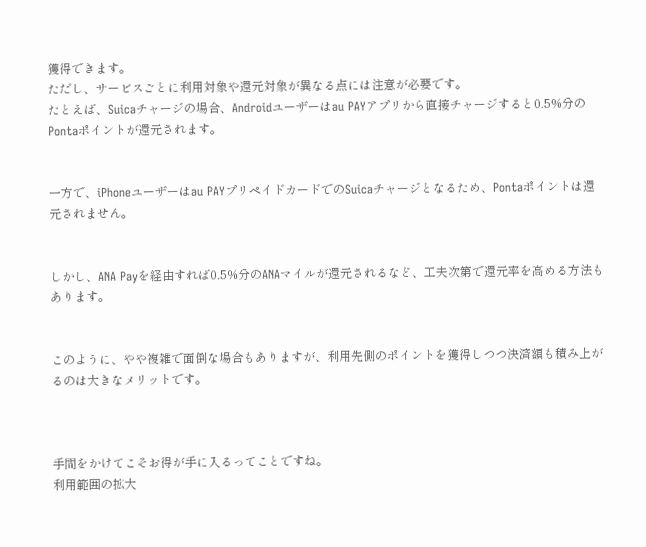獲得できます。
ただし、サービスごとに利用対象や還元対象が異なる点には注意が必要です。
たとえば、Suicaチャージの場合、Androidユーザーはau PAYアプリから直接チャージすると0.5%分のPontaポイントが還元されます。


一方で、iPhoneユーザーはau PAYプリペイドカードでのSuicaチャージとなるため、Pontaポイントは還元されません。


しかし、ANA Payを経由すれば0.5%分のANAマイルが還元されるなど、工夫次第で還元率を高める方法もあります。


このように、やや複雑で面倒な場合もありますが、利用先側のポイントを獲得しつつ決済額も積み上がるのは大きなメリットです。



手間をかけてこそお得が手に入るってことですね。
利用範囲の拡大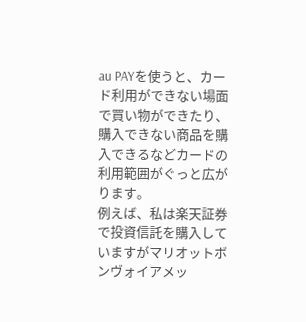au PAYを使うと、カード利用ができない場面で買い物ができたり、購入できない商品を購入できるなどカードの利用範囲がぐっと広がります。
例えば、私は楽天証券で投資信託を購入していますがマリオットボンヴォイアメッ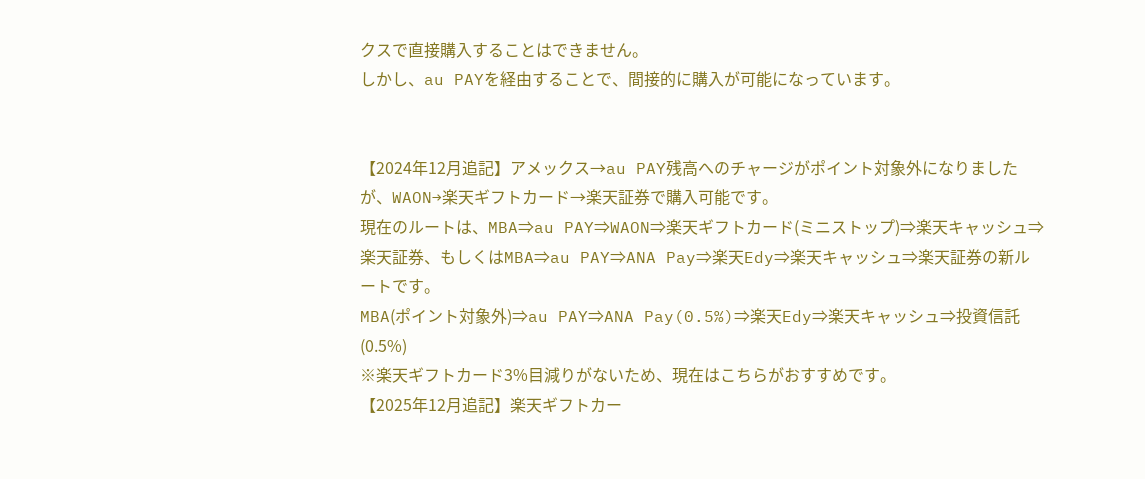クスで直接購入することはできません。
しかし、au PAYを経由することで、間接的に購入が可能になっています。


【2024年12月追記】アメックス→au PAY残高へのチャージがポイント対象外になりましたが、WAON→楽天ギフトカード→楽天証券で購入可能です。
現在のルートは、MBA⇒au PAY⇒WAON⇒楽天ギフトカード(ミニストップ)⇒楽天キャッシュ⇒楽天証券、もしくはMBA⇒au PAY⇒ANA Pay⇒楽天Edy⇒楽天キャッシュ⇒楽天証券の新ルートです。
MBA(ポイント対象外)⇒au PAY⇒ANA Pay(0.5%)⇒楽天Edy⇒楽天キャッシュ⇒投資信託(0.5%)
※楽天ギフトカード3%目減りがないため、現在はこちらがおすすめです。
【2025年12月追記】楽天ギフトカー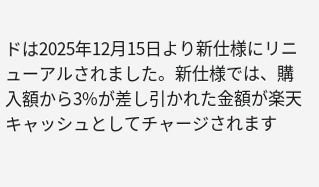ドは2025年12月15日より新仕様にリニューアルされました。新仕様では、購入額から3%が差し引かれた金額が楽天キャッシュとしてチャージされます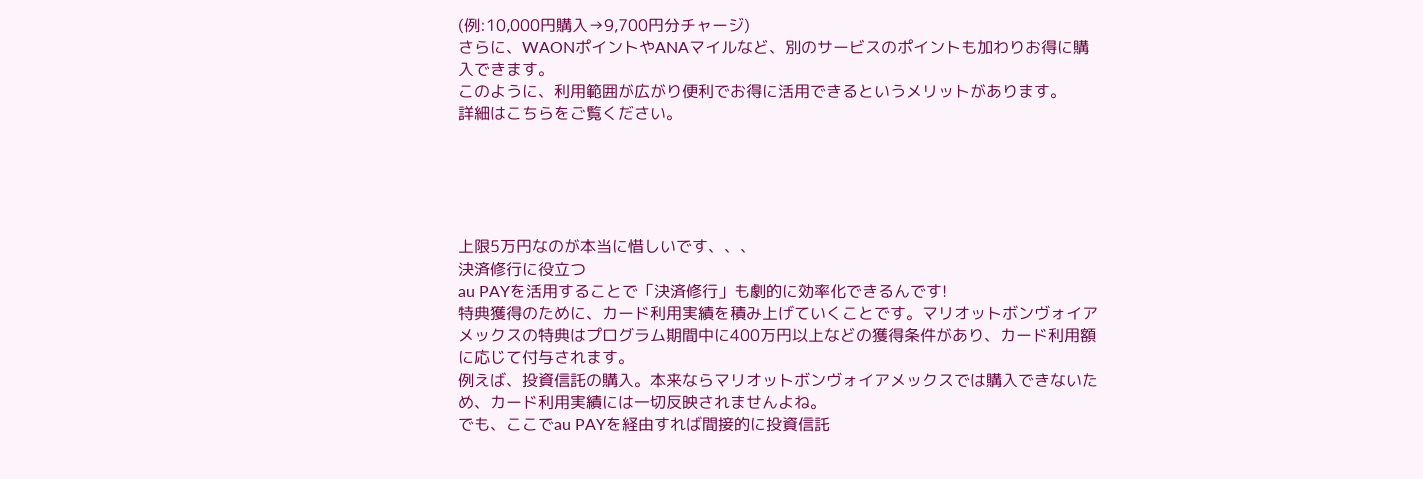(例:10,000円購入→9,700円分チャージ)
さらに、WAONポイントやANAマイルなど、別のサービスのポイントも加わりお得に購入できます。
このように、利用範囲が広がり便利でお得に活用できるというメリットがあります。
詳細はこちらをご覧ください。





上限5万円なのが本当に惜しいです、、、
決済修行に役立つ
au PAYを活用することで「決済修行」も劇的に効率化できるんです!
特典獲得のために、カード利用実績を積み上げていくことです。マリオットボンヴォイアメックスの特典はプログラム期間中に400万円以上などの獲得条件があり、カード利用額に応じて付与されます。
例えば、投資信託の購入。本来ならマリオットボンヴォイアメックスでは購入できないため、カード利用実績には一切反映されませんよね。
でも、ここでau PAYを経由すれば間接的に投資信託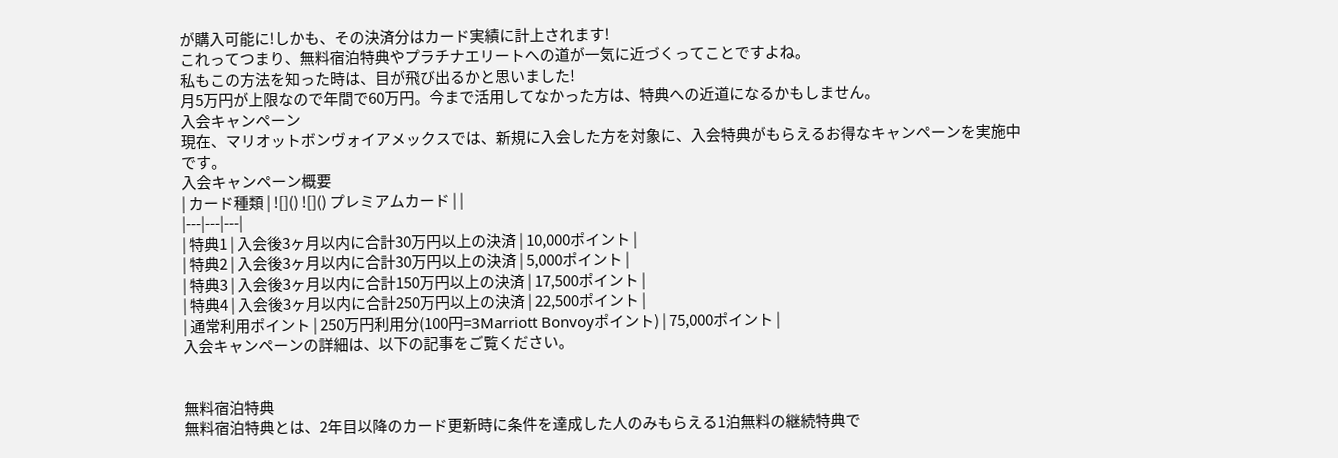が購入可能に!しかも、その決済分はカード実績に計上されます!
これってつまり、無料宿泊特典やプラチナエリートへの道が一気に近づくってことですよね。
私もこの方法を知った時は、目が飛び出るかと思いました!
月5万円が上限なので年間で60万円。今まで活用してなかった方は、特典への近道になるかもしません。
入会キャンペーン
現在、マリオットボンヴォイアメックスでは、新規に入会した方を対象に、入会特典がもらえるお得なキャンペーンを実施中です。
入会キャンペーン概要
| カード種類 | ![]() ![]() プレミアムカード | |
|---|---|---|
| 特典1 | 入会後3ヶ月以内に合計30万円以上の決済 | 10,000ポイント |
| 特典2 | 入会後3ヶ月以内に合計30万円以上の決済 | 5,000ポイント |
| 特典3 | 入会後3ヶ月以内に合計150万円以上の決済 | 17,500ポイント |
| 特典4 | 入会後3ヶ月以内に合計250万円以上の決済 | 22,500ポイント |
| 通常利用ポイント | 250万円利用分(100円=3Marriott Bonvoyポイント) | 75,000ポイント |
入会キャンペーンの詳細は、以下の記事をご覧ください。


無料宿泊特典
無料宿泊特典とは、2年目以降のカード更新時に条件を達成した人のみもらえる1泊無料の継続特典で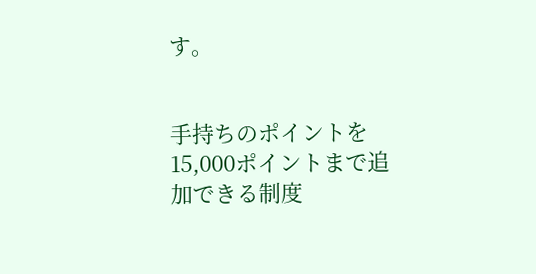す。


手持ちのポイントを15,000ポイントまで追加できる制度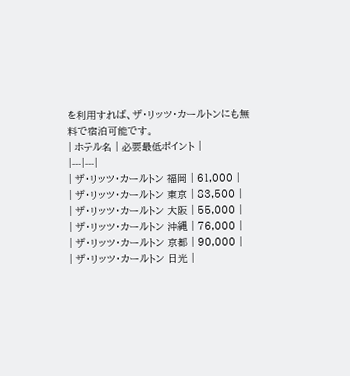を利用すれば、ザ・リッツ・カールトンにも無料で宿泊可能です。
| ホテル名 | 必要最低ポイント |
|---|---|
| ザ・リッツ・カールトン 福岡 | 61,000 |
| ザ・リッツ・カールトン 東京 | 83,500 |
| ザ・リッツ・カールトン 大阪 | 55,000 |
| ザ・リッツ・カールトン 沖縄 | 76,000 |
| ザ・リッツ・カールトン 京都 | 90,000 |
| ザ・リッツ・カールトン 日光 |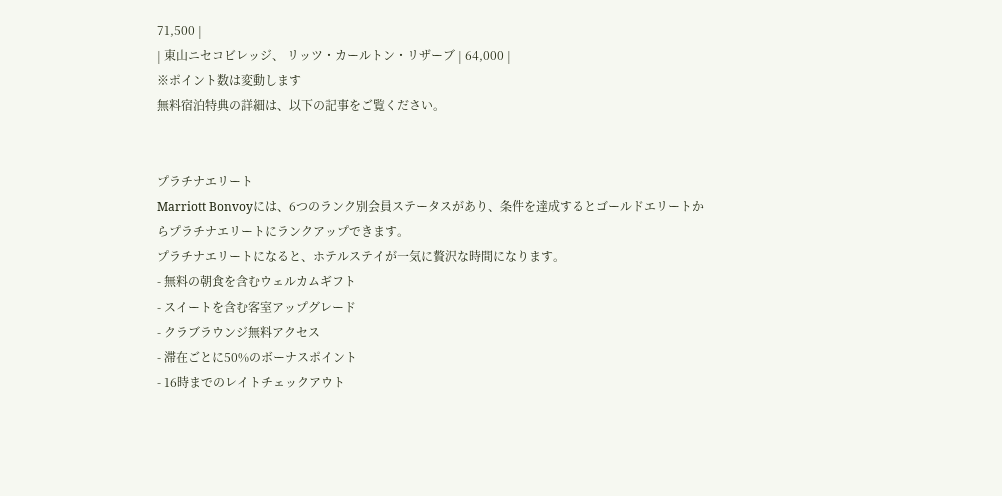71,500 |
| 東山ニセコビレッジ、 リッツ・カールトン・リザーブ | 64,000 |
※ポイント数は変動します
無料宿泊特典の詳細は、以下の記事をご覧ください。


プラチナエリート
Marriott Bonvoyには、6つのランク別会員ステータスがあり、条件を達成するとゴールドエリートからプラチナエリートにランクアップできます。
プラチナエリートになると、ホテルステイが一気に贅沢な時間になります。
- 無料の朝食を含むウェルカムギフト
- スイートを含む客室アップグレード
- クラブラウンジ無料アクセス
- 滞在ごとに50%のボーナスポイント
- 16時までのレイトチェックアウト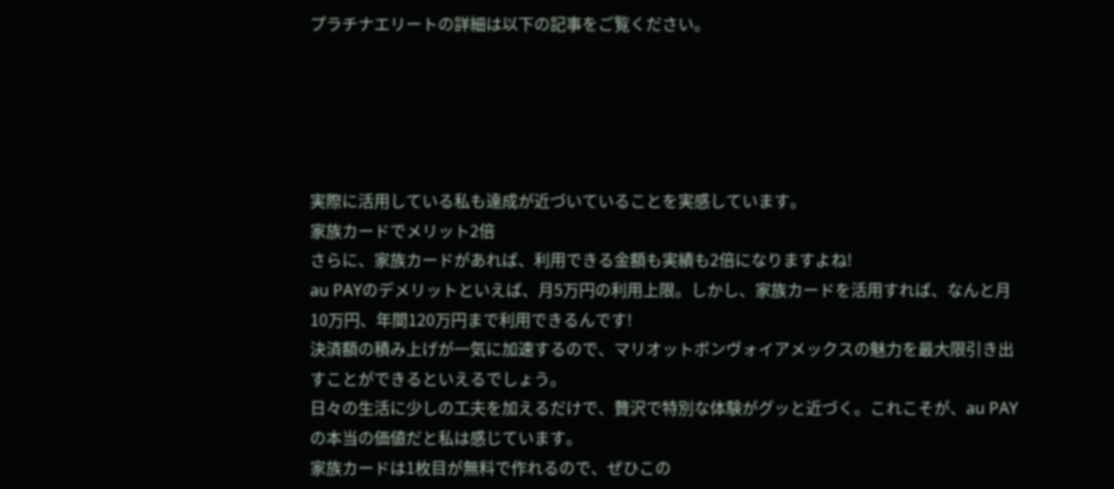プラチナエリートの詳細は以下の記事をご覧ください。





実際に活用している私も達成が近づいていることを実感しています。
家族カードでメリット2倍
さらに、家族カードがあれば、利用できる金額も実績も2倍になりますよね!
au PAYのデメリットといえば、月5万円の利用上限。しかし、家族カードを活用すれば、なんと月10万円、年間120万円まで利用できるんです!
決済額の積み上げが一気に加速するので、マリオットボンヴォイアメックスの魅力を最大限引き出すことができるといえるでしょう。
日々の生活に少しの工夫を加えるだけで、贅沢で特別な体験がグッと近づく。これこそが、au PAYの本当の価値だと私は感じています。
家族カードは1枚目が無料で作れるので、ぜひこの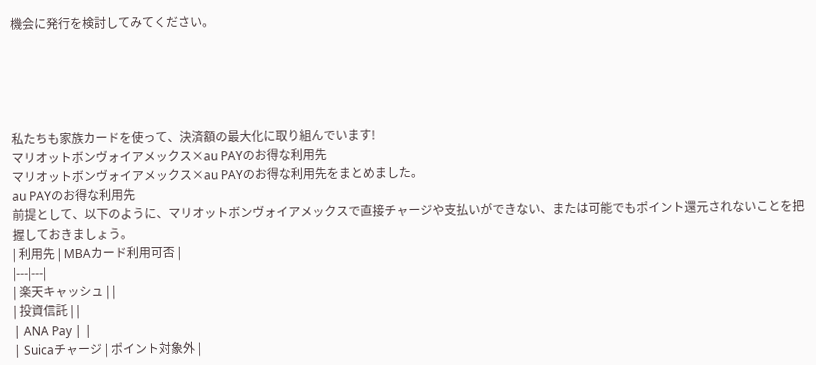機会に発行を検討してみてください。





私たちも家族カードを使って、決済額の最大化に取り組んでいます!
マリオットボンヴォイアメックス×au PAYのお得な利用先
マリオットボンヴォイアメックス×au PAYのお得な利用先をまとめました。
au PAYのお得な利用先
前提として、以下のように、マリオットボンヴォイアメックスで直接チャージや支払いができない、または可能でもポイント還元されないことを把握しておきましょう。
| 利用先 | MBAカード利用可否 |
|---|---|
| 楽天キャッシュ | |
| 投資信託 | |
| ANA Pay | |
| Suicaチャージ | ポイント対象外 |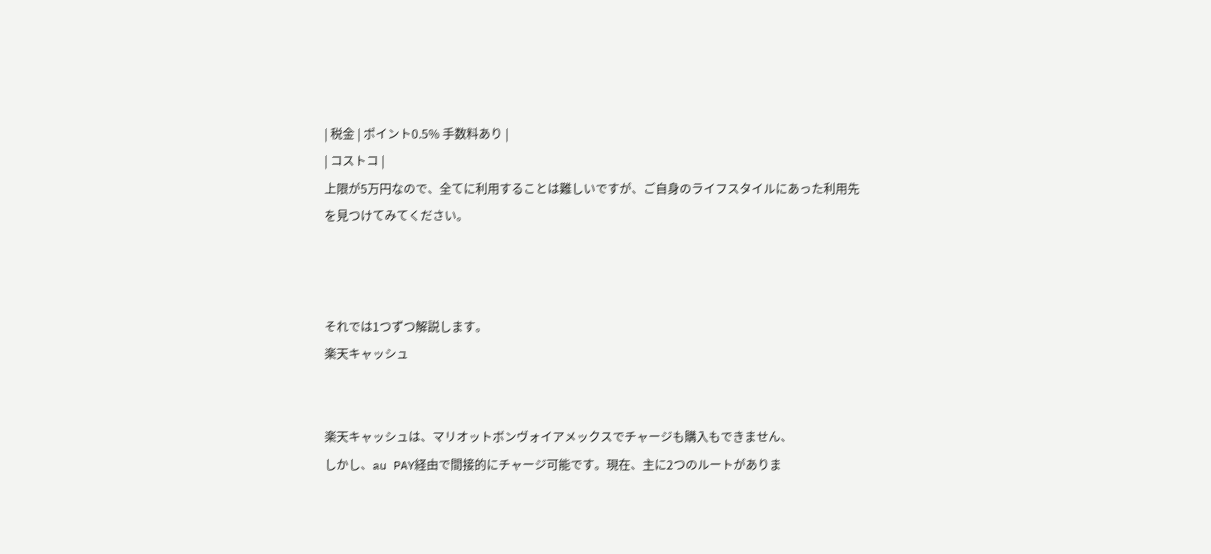| 税金 | ポイント0.5% 手数料あり |
| コストコ |
上限が5万円なので、全てに利用することは難しいですが、ご自身のライフスタイルにあった利用先を見つけてみてください。



それでは1つずつ解説します。
楽天キャッシュ


楽天キャッシュは、マリオットボンヴォイアメックスでチャージも購入もできません、
しかし、au PAY経由で間接的にチャージ可能です。現在、主に2つのルートがありま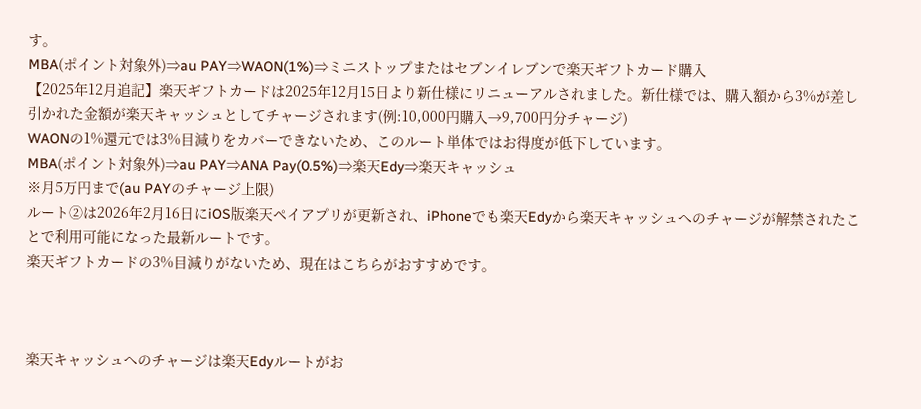す。
MBA(ポイント対象外)⇒au PAY⇒WAON(1%)⇒ミニストップまたはセブンイレブンで楽天ギフトカード購入
【2025年12月追記】楽天ギフトカードは2025年12月15日より新仕様にリニューアルされました。新仕様では、購入額から3%が差し引かれた金額が楽天キャッシュとしてチャージされます(例:10,000円購入→9,700円分チャージ)
WAONの1%還元では3%目減りをカバーできないため、このルート単体ではお得度が低下しています。
MBA(ポイント対象外)⇒au PAY⇒ANA Pay(0.5%)⇒楽天Edy⇒楽天キャッシュ
※月5万円まで(au PAYのチャージ上限)
ルート②は2026年2月16日にiOS版楽天ペイアプリが更新され、iPhoneでも楽天Edyから楽天キャッシュへのチャージが解禁されたことで利用可能になった最新ルートです。
楽天ギフトカードの3%目減りがないため、現在はこちらがおすすめです。



楽天キャッシュへのチャージは楽天Edyルートがお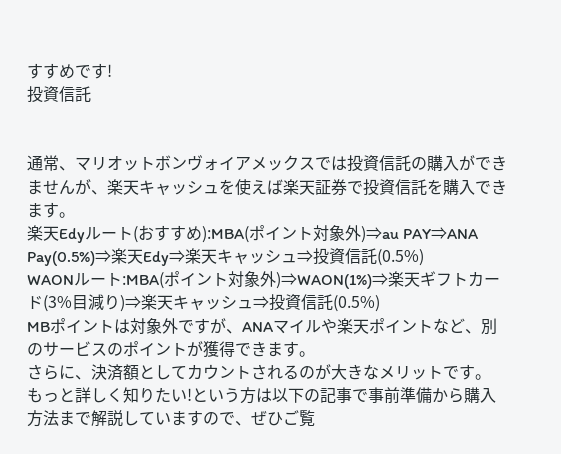すすめです!
投資信託


通常、マリオットボンヴォイアメックスでは投資信託の購入ができませんが、楽天キャッシュを使えば楽天証券で投資信託を購入できます。
楽天Edyルート(おすすめ):MBA(ポイント対象外)⇒au PAY⇒ANA Pay(0.5%)⇒楽天Edy⇒楽天キャッシュ⇒投資信託(0.5%)
WAONルート:MBA(ポイント対象外)⇒WAON(1%)⇒楽天ギフトカード(3%目減り)⇒楽天キャッシュ⇒投資信託(0.5%)
MBポイントは対象外ですが、ANAマイルや楽天ポイントなど、別のサービスのポイントが獲得できます。
さらに、決済額としてカウントされるのが大きなメリットです。
もっと詳しく知りたい!という方は以下の記事で事前準備から購入方法まで解説していますので、ぜひご覧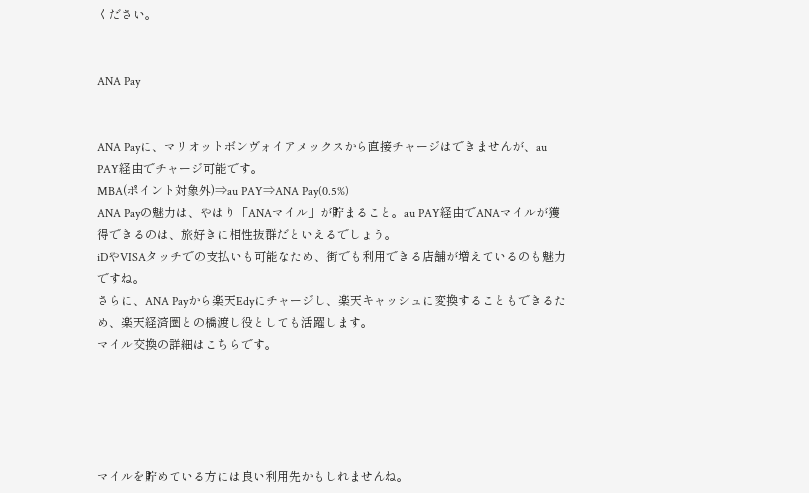ください。


ANA Pay


ANA Payに、マリオットボンヴォイアメックスから直接チャージはできませんが、au PAY経由でチャージ可能です。
MBA(ポイント対象外)⇒au PAY⇒ANA Pay(0.5%)
ANA Payの魅力は、やはり「ANAマイル」が貯まること。au PAY経由でANAマイルが獲得できるのは、旅好きに相性抜群だといえるでしょう。
iDやVISAタッチでの支払いも可能なため、街でも利用できる店舗が増えているのも魅力ですね。
さらに、ANA Payから楽天Edyにチャージし、楽天キャッシュに変換することもできるため、楽天経済圏との橋渡し役としても活躍します。
マイル交換の詳細はこちらです。





マイルを貯めている方には良い利用先かもしれませんね。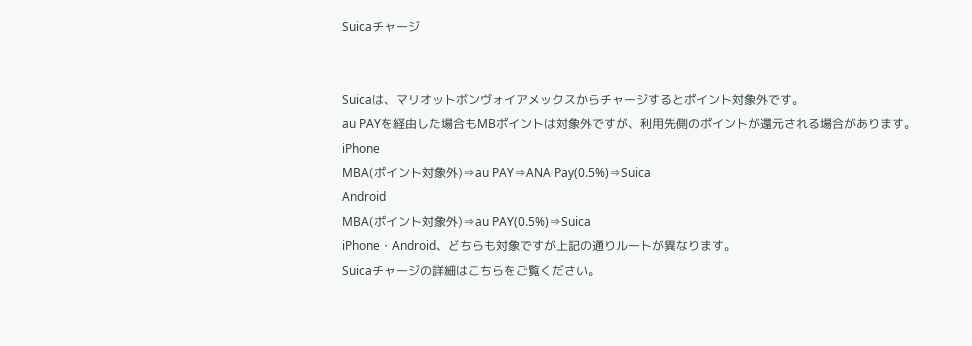Suicaチャージ


Suicaは、マリオットボンヴォイアメックスからチャージするとポイント対象外です。
au PAYを経由した場合もMBポイントは対象外ですが、利用先側のポイントが還元される場合があります。
iPhone
MBA(ポイント対象外)⇒au PAY⇒ANA Pay(0.5%)⇒Suica
Android
MBA(ポイント対象外)⇒au PAY(0.5%)⇒Suica
iPhone・Android、どちらも対象ですが上記の通りルートが異なります。
Suicaチャージの詳細はこちらをご覧ください。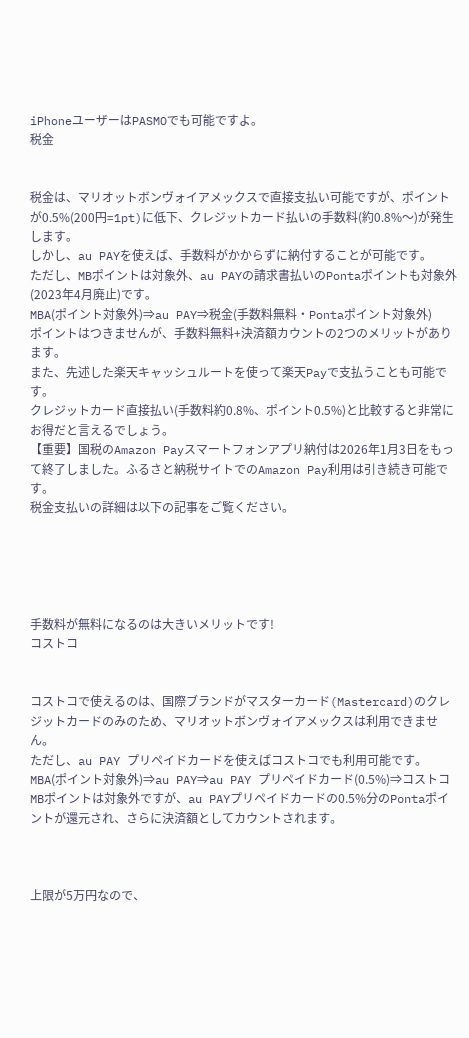iPhoneユーザーはPASMOでも可能ですよ。
税金


税金は、マリオットボンヴォイアメックスで直接支払い可能ですが、ポイントが0.5%(200円=1pt)に低下、クレジットカード払いの手数料(約0.8%〜)が発生します。
しかし、au PAYを使えば、手数料がかからずに納付することが可能です。
ただし、MBポイントは対象外、au PAYの請求書払いのPontaポイントも対象外(2023年4月廃止)です。
MBA(ポイント対象外)⇒au PAY⇒税金(手数料無料・Pontaポイント対象外)
ポイントはつきませんが、手数料無料+決済額カウントの2つのメリットがあります。
また、先述した楽天キャッシュルートを使って楽天Payで支払うことも可能です。
クレジットカード直接払い(手数料約0.8%、ポイント0.5%)と比較すると非常にお得だと言えるでしょう。
【重要】国税のAmazon Payスマートフォンアプリ納付は2026年1月3日をもって終了しました。ふるさと納税サイトでのAmazon Pay利用は引き続き可能です。
税金支払いの詳細は以下の記事をご覧ください。





手数料が無料になるのは大きいメリットです!
コストコ


コストコで使えるのは、国際ブランドがマスターカード(Mastercard)のクレジットカードのみのため、マリオットボンヴォイアメックスは利用できません。
ただし、au PAY プリペイドカードを使えばコストコでも利用可能です。
MBA(ポイント対象外)⇒au PAY⇒au PAY プリペイドカード(0.5%)⇒コストコ
MBポイントは対象外ですが、au PAYプリペイドカードの0.5%分のPontaポイントが還元され、さらに決済額としてカウントされます。



上限が5万円なので、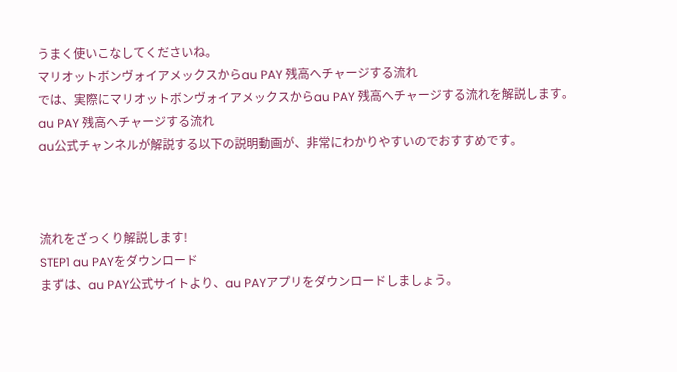うまく使いこなしてくださいね。
マリオットボンヴォイアメックスからau PAY 残高へチャージする流れ
では、実際にマリオットボンヴォイアメックスからau PAY 残高へチャージする流れを解説します。
au PAY 残高へチャージする流れ
au公式チャンネルが解説する以下の説明動画が、非常にわかりやすいのでおすすめです。



流れをざっくり解説します!
STEP1 au PAYをダウンロード
まずは、au PAY公式サイトより、au PAYアプリをダウンロードしましょう。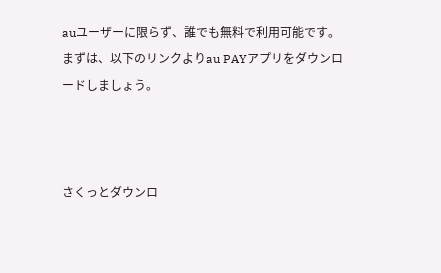auユーザーに限らず、誰でも無料で利用可能です。
まずは、以下のリンクよりau PAYアプリをダウンロードしましょう。



さくっとダウンロ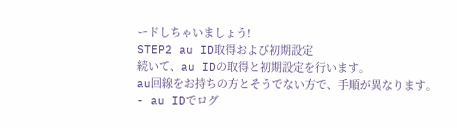ードしちゃいましょう!
STEP2 au ID取得および初期設定
続いて、au IDの取得と初期設定を行います。
au回線をお持ちの方とそうでない方で、手順が異なります。
- au IDでログ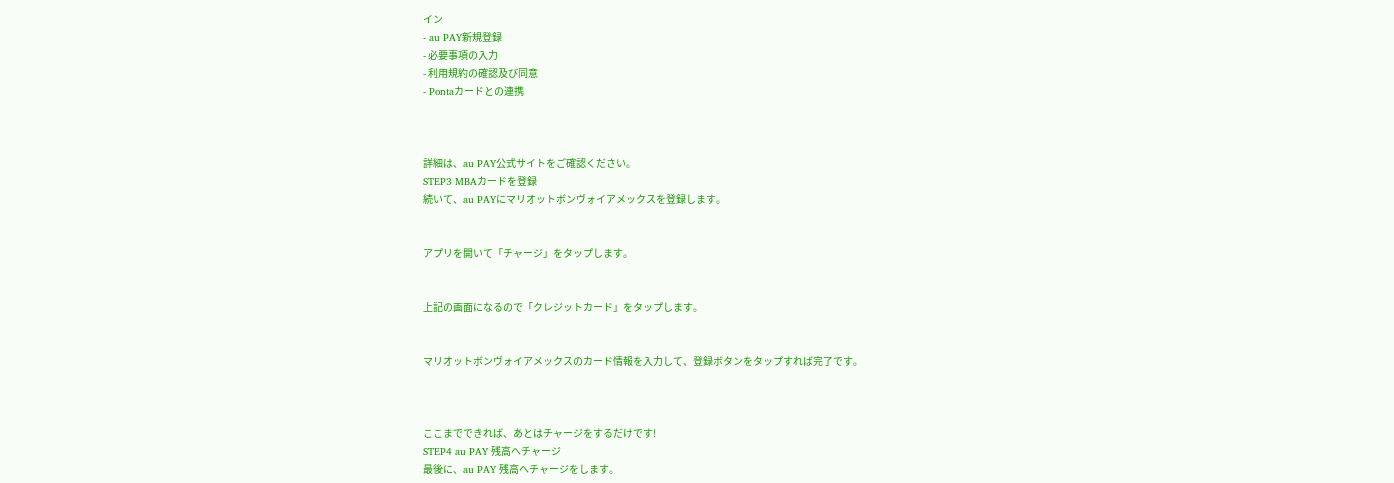イン
- au PAY新規登録
- 必要事項の入力
- 利用規約の確認及び同意
- Pontaカードとの連携



詳細は、au PAY公式サイトをご確認ください。
STEP3 MBAカードを登録
続いて、au PAYにマリオットボンヴォイアメックスを登録します。


アプリを開いて「チャージ」をタップします。


上記の画面になるので「クレジットカード」をタップします。


マリオットボンヴォイアメックスのカード情報を入力して、登録ボタンをタップすれば完了です。



ここまでできれば、あとはチャージをするだけです!
STEP4 au PAY 残高へチャージ
最後に、au PAY 残高へチャージをします。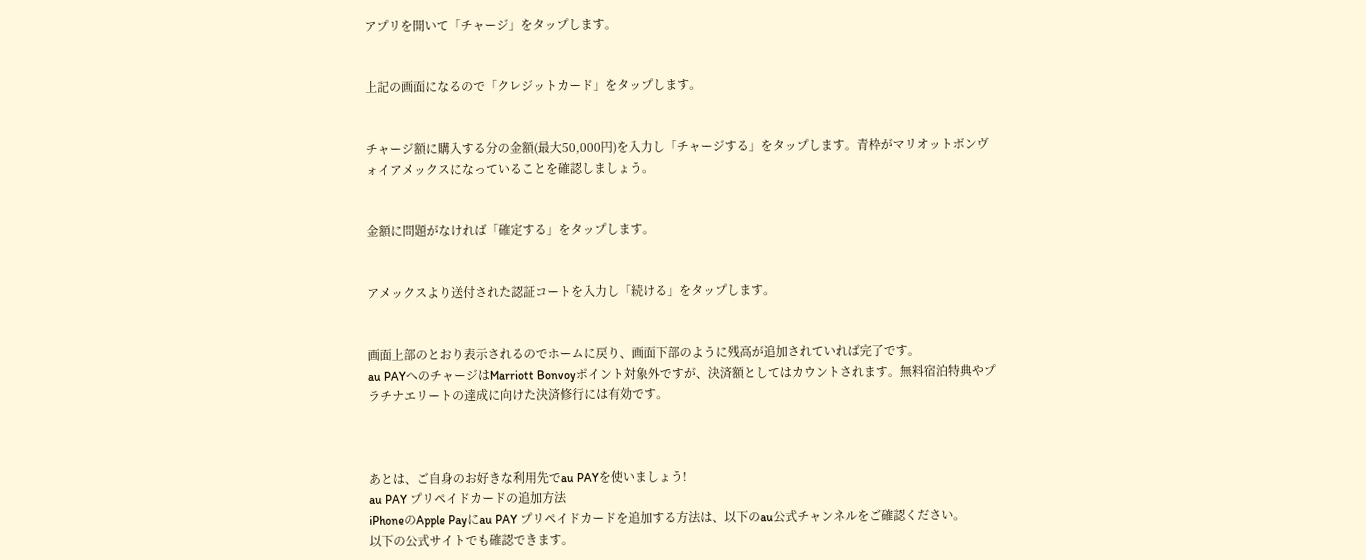アプリを開いて「チャージ」をタップします。


上記の画面になるので「クレジットカード」をタップします。


チャージ額に購入する分の金額(最大50,000円)を入力し「チャージする」をタップします。青枠がマリオットボンヴォイアメックスになっていることを確認しましょう。


金額に問題がなければ「確定する」をタップします。


アメックスより送付された認証コートを入力し「続ける」をタップします。


画面上部のとおり表示されるのでホームに戻り、画面下部のように残高が追加されていれば完了です。
au PAYへのチャージはMarriott Bonvoyポイント対象外ですが、決済額としてはカウントされます。無料宿泊特典やプラチナエリートの達成に向けた決済修行には有効です。



あとは、ご自身のお好きな利用先でau PAYを使いましょう!
au PAY プリペイドカードの追加方法
iPhoneのApple Payにau PAY プリペイドカードを追加する方法は、以下のau公式チャンネルをご確認ください。
以下の公式サイトでも確認できます。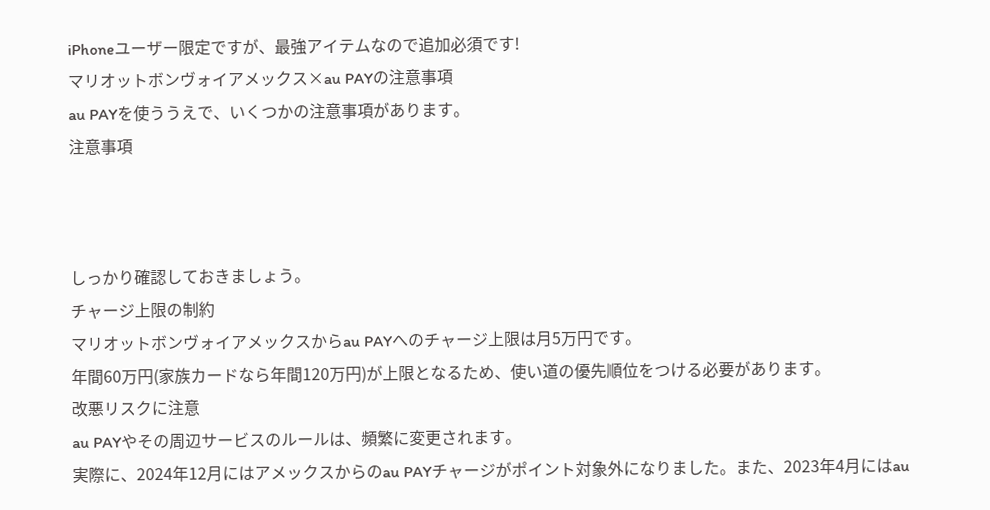iPhoneユーザー限定ですが、最強アイテムなので追加必須です!
マリオットボンヴォイアメックス×au PAYの注意事項
au PAYを使ううえで、いくつかの注意事項があります。
注意事項



しっかり確認しておきましょう。
チャージ上限の制約
マリオットボンヴォイアメックスからau PAYへのチャージ上限は月5万円です。
年間60万円(家族カードなら年間120万円)が上限となるため、使い道の優先順位をつける必要があります。
改悪リスクに注意
au PAYやその周辺サービスのルールは、頻繁に変更されます。
実際に、2024年12月にはアメックスからのau PAYチャージがポイント対象外になりました。また、2023年4月にはau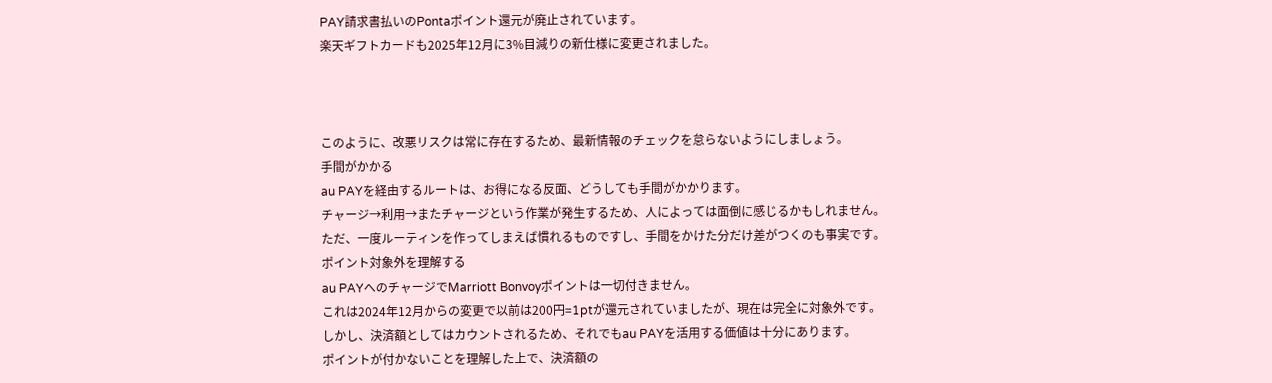PAY請求書払いのPontaポイント還元が廃止されています。
楽天ギフトカードも2025年12月に3%目減りの新仕様に変更されました。



このように、改悪リスクは常に存在するため、最新情報のチェックを怠らないようにしましょう。
手間がかかる
au PAYを経由するルートは、お得になる反面、どうしても手間がかかります。
チャージ→利用→またチャージという作業が発生するため、人によっては面倒に感じるかもしれません。
ただ、一度ルーティンを作ってしまえば慣れるものですし、手間をかけた分だけ差がつくのも事実です。
ポイント対象外を理解する
au PAYへのチャージでMarriott Bonvoyポイントは一切付きません。
これは2024年12月からの変更で以前は200円=1ptが還元されていましたが、現在は完全に対象外です。
しかし、決済額としてはカウントされるため、それでもau PAYを活用する価値は十分にあります。
ポイントが付かないことを理解した上で、決済額の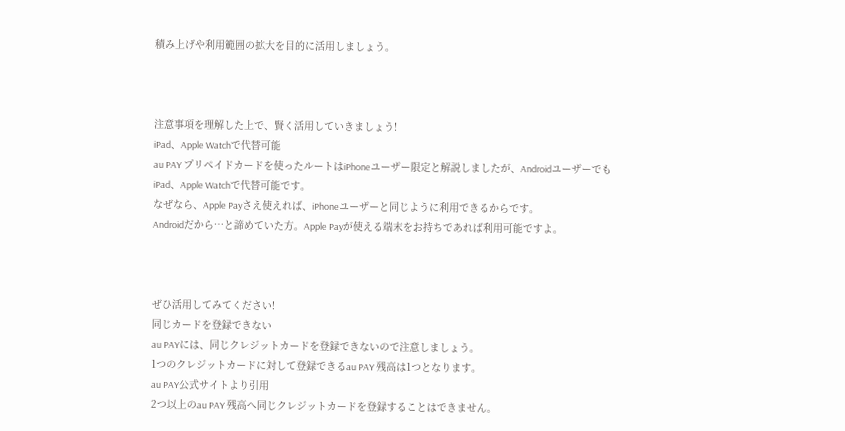積み上げや利用範囲の拡大を目的に活用しましょう。



注意事項を理解した上で、賢く活用していきましょう!
iPad、Apple Watchで代替可能
au PAY プリペイドカードを使ったルートはiPhoneユーザー限定と解説しましたが、AndroidユーザーでもiPad、Apple Watchで代替可能です。
なぜなら、Apple Payさえ使えれば、iPhoneユーザーと同じように利用できるからです。
Androidだから…と諦めていた方。Apple Payが使える端末をお持ちであれば利用可能ですよ。



ぜひ活用してみてください!
同じカードを登録できない
au PAYには、同じクレジットカードを登録できないので注意しましょう。
1つのクレジットカードに対して登録できるau PAY 残高は1つとなります。
au PAY公式サイトより引用
2つ以上のau PAY 残高へ同じクレジットカードを登録することはできません。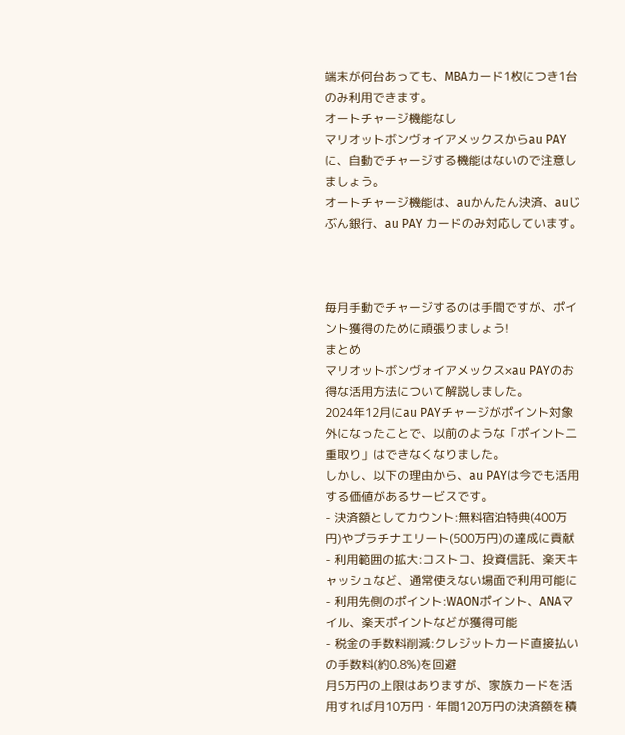端末が何台あっても、MBAカード1枚につき1台のみ利用できます。
オートチャージ機能なし
マリオットボンヴォイアメックスからau PAYに、自動でチャージする機能はないので注意しましょう。
オートチャージ機能は、auかんたん決済、auじぶん銀行、au PAY カードのみ対応しています。



毎月手動でチャージするのは手間ですが、ポイント獲得のために頑張りましょう!
まとめ
マリオットボンヴォイアメックス×au PAYのお得な活用方法について解説しました。
2024年12月にau PAYチャージがポイント対象外になったことで、以前のような「ポイント二重取り」はできなくなりました。
しかし、以下の理由から、au PAYは今でも活用する価値があるサービスです。
- 決済額としてカウント:無料宿泊特典(400万円)やプラチナエリート(500万円)の達成に貢献
- 利用範囲の拡大:コストコ、投資信託、楽天キャッシュなど、通常使えない場面で利用可能に
- 利用先側のポイント:WAONポイント、ANAマイル、楽天ポイントなどが獲得可能
- 税金の手数料削減:クレジットカード直接払いの手数料(約0.8%)を回避
月5万円の上限はありますが、家族カードを活用すれば月10万円・年間120万円の決済額を積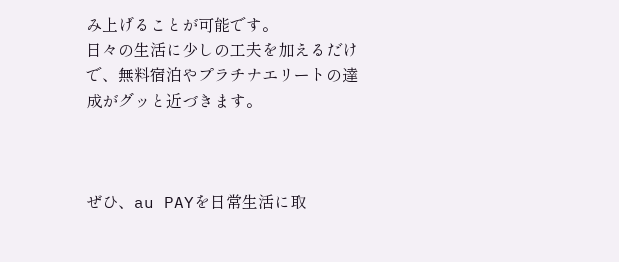み上げることが可能です。
日々の生活に少しの工夫を加えるだけで、無料宿泊やプラチナエリートの達成がグッと近づきます。



ぜひ、au PAYを日常生活に取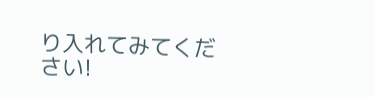り入れてみてください!